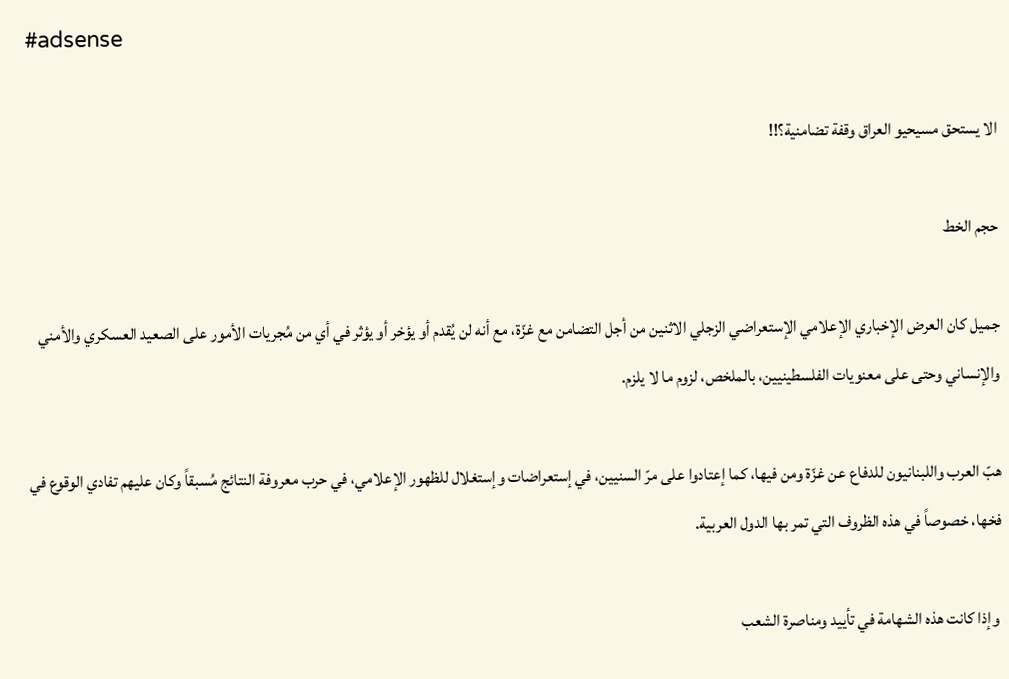#adsense

الا يستحق مسيحيو العراق وقفة تضامنية؟!!

حجم الخط

جميل كان العرض الإخباري الإعلامي الإستعراضي الزجلي الاثنين من أجل التضامن مع غزّة، مع أنه لن يُقدم أو يؤخر أو يؤثر في أي من مُجريات الأمور على الصعيد العسكري والأمني والإنساني وحتى على معنويات الفلسطينيين، بالملخص، لزوم ما لا يلزم.

هبّ العرب واللبنانيون للدفاع عن غزّة ومن فيها، كما إعتادوا على مرّ السنيين، في إستعراضات وإستغلال للظهور الإعلامي، في حرب معروفة النتائج مُسبقاً وكان عليهم تفادي الوقوع في فخها، خصوصاً في هذه الظروف التي تمر بها الدول العربية.

 وإذا كانت هذه الشهامة في تأييد ومناصرة الشعب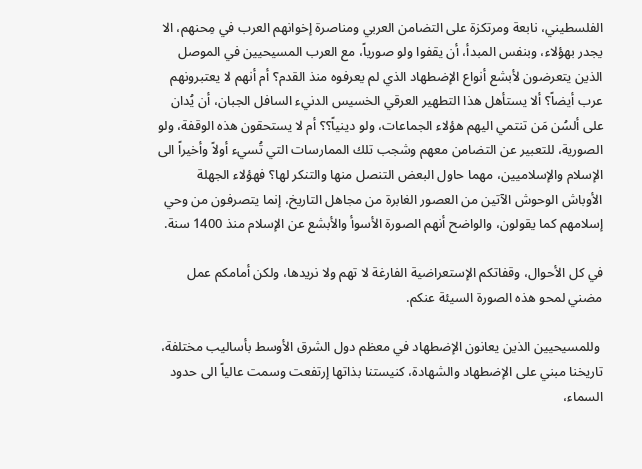الفلسطيني، نابعة ومرتكزة على التضامن العربي ومناصرة إخوانهم العرب في مِحنهم، الا يجدر بهؤلاء، وبنفس المبدأ، أن يقفوا ولو صورياً، مع العرب المسيحيين في الموصل الذين يتعرضون لأبشع أنواع الإضطهاد الذي لم يعرفوه منذ القدم؟ أم أنهم لا يعتبرونهم عرب أيضاً؟ ألا يستأهل هذا التطهير العرقي الخسيس الدنيء السافل الجبان، أن يُدان على ألسُن مَن تنتمي اليهم هؤلاء الجماعات، ولو دينياً؟؟ أم لا يستحقون هذه الوقفة، ولو الصورية، للتعبير عن التضامن معهم وشجب تلك الممارسات التي تُسيء أولاً وأخيراً الى الإسلام والإسلاميين، مهما حاول البعض التنصل منها والتنكر لها؟ فهؤلاء الجهلة الأوباش الوحوش الآتين من العصور الغابرة من مجاهل التاريخ، إنما يتصرفون من وحي إسلامهم كما يقولون، والواضح أنهم الصورة الأسوأ والأبشع عن الإسلام منذ 1400 سنة.

في كل الأحوال، وقفاتكم الإستعراضية الفارغة لا تهم ولا نريدها، ولكن أمامكم عمل مضني لمحو هذه الصورة السيئة عنكم.

 وللمسيحيين الذين يعانون الإضطهاد في معظم دول الشرق الأوسط بأساليب مختلفة، تاريخنا مبني على الإضطهاد والشهادة، كنيستنا بذاتها إرتفعت وسمت عالياً الى حدود السماء،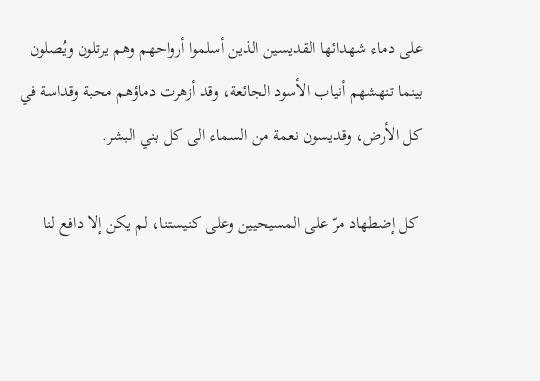على دماء شهدائها القديسين الذين أسلموا أرواحهم وهم يرتلون ويُصلون بينما تنهشهم أنياب الأسود الجائعة، وقد أزهرت دماؤهم محبة وقداسة في كل الأرض، وقديسون نعمة من السماء الى كل بني البشر.

 كل إضطهاد مرّ على المسيحيين وعلى كنيستنا، لم يكن إلا دافع لنا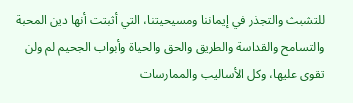للتشبث والتجذر في إيماننا ومسيحيتنا، التي أثبتت أنها دين المحبة والتسامح والقداسة والطريق والحق والحياة وأبواب الجحيم لم ولن تقوى عليها، وكل الأساليب والممارسات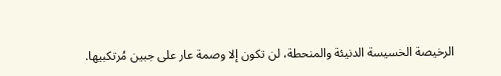الرخيصة الخسيسة الدنيئة والمنحطة، لن تكون إلا وصمة عار على جبين مُرتكبيها.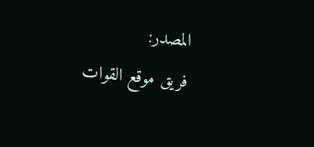المصدر:
فريق موقع القوات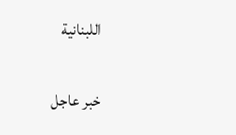اللبنانية

خبر عاجل